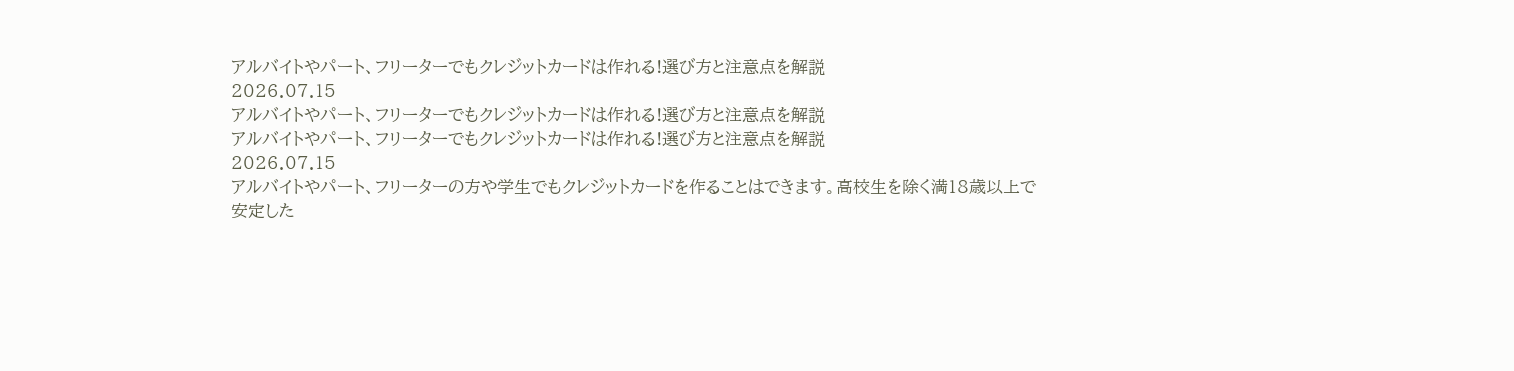アルバイトやパート、フリーターでもクレジットカードは作れる!選び方と注意点を解説
2026.07.15
アルバイトやパート、フリーターでもクレジットカードは作れる!選び方と注意点を解説
アルバイトやパート、フリーターでもクレジットカードは作れる!選び方と注意点を解説
2026.07.15
アルバイトやパート、フリーターの方や学生でもクレジットカードを作ることはできます。高校生を除く満18歳以上で安定した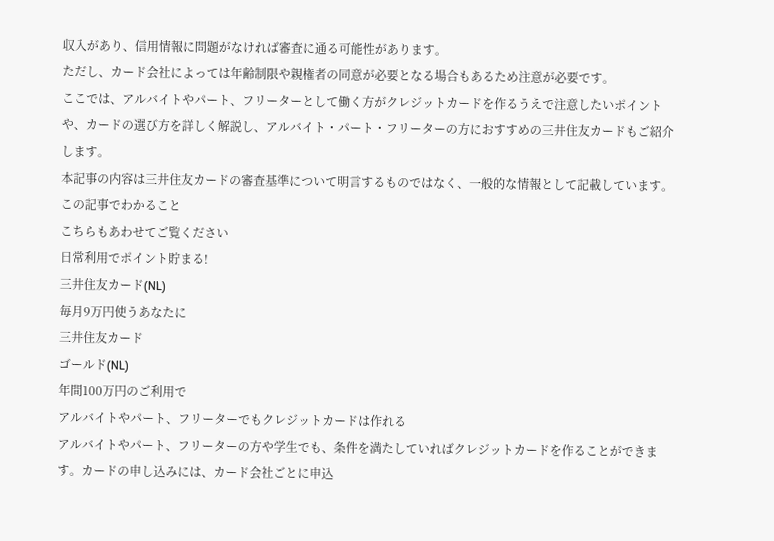収入があり、信用情報に問題がなければ審査に通る可能性があります。
ただし、カード会社によっては年齢制限や親権者の同意が必要となる場合もあるため注意が必要です。
ここでは、アルバイトやパート、フリーターとして働く方がクレジットカードを作るうえで注意したいポイントや、カードの選び方を詳しく解説し、アルバイト・パート・フリーターの方におすすめの三井住友カードもご紹介します。
本記事の内容は三井住友カードの審査基準について明言するものではなく、一般的な情報として記載しています。
この記事でわかること
こちらもあわせてご覧ください
日常利用でポイント貯まる!
三井住友カード(NL)
毎月9万円使うあなたに
三井住友カード
ゴールド(NL)
年間100万円のご利用で
アルバイトやパート、フリーターでもクレジットカードは作れる
アルバイトやパート、フリーターの方や学生でも、条件を満たしていればクレジットカードを作ることができます。カードの申し込みには、カード会社ごとに申込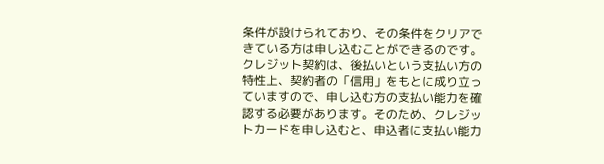条件が設けられており、その条件をクリアできている方は申し込むことができるのです。
クレジット契約は、後払いという支払い方の特性上、契約者の「信用」をもとに成り立っていますので、申し込む方の支払い能力を確認する必要があります。そのため、クレジットカードを申し込むと、申込者に支払い能力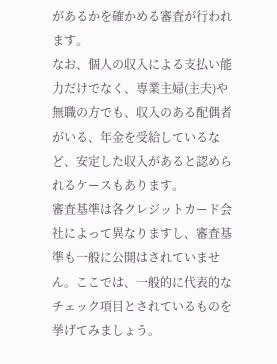があるかを確かめる審査が行われます。
なお、個人の収入による支払い能力だけでなく、専業主婦(主夫)や無職の方でも、収入のある配偶者がいる、年金を受給しているなど、安定した収入があると認められるケースもあります。
審査基準は各クレジットカード会社によって異なりますし、審査基準も一般に公開はされていません。ここでは、一般的に代表的なチェック項目とされているものを挙げてみましょう。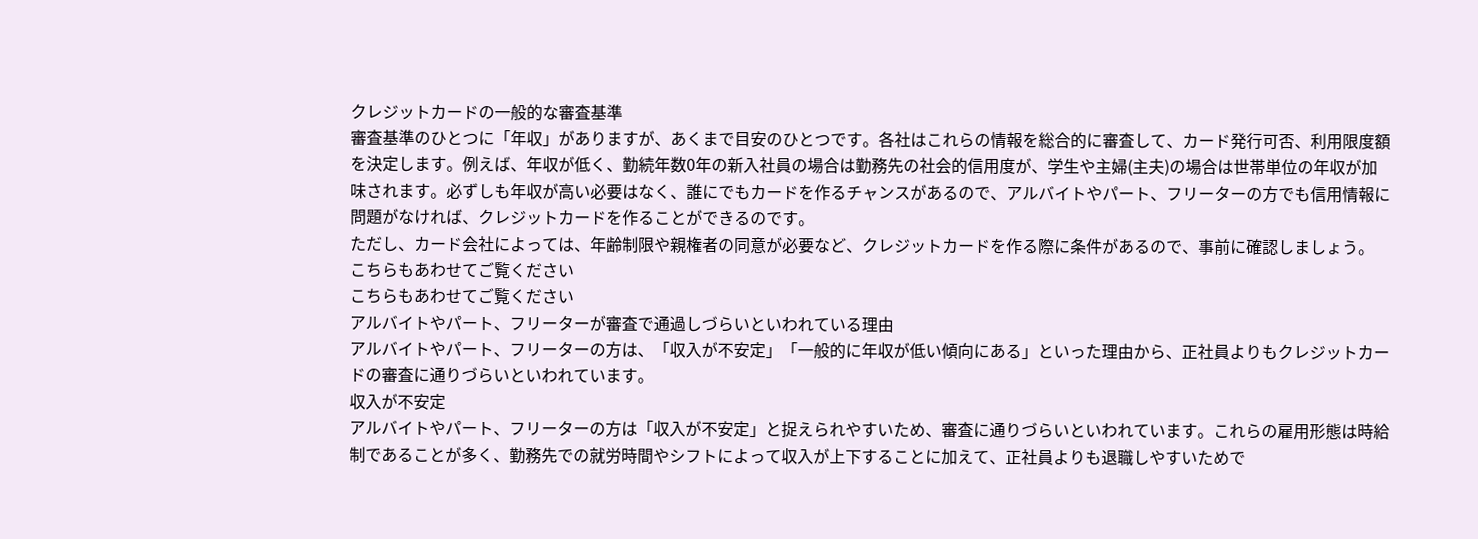クレジットカードの一般的な審査基準
審査基準のひとつに「年収」がありますが、あくまで目安のひとつです。各社はこれらの情報を総合的に審査して、カード発行可否、利用限度額を決定します。例えば、年収が低く、勤続年数0年の新入社員の場合は勤務先の社会的信用度が、学生や主婦(主夫)の場合は世帯単位の年収が加味されます。必ずしも年収が高い必要はなく、誰にでもカードを作るチャンスがあるので、アルバイトやパート、フリーターの方でも信用情報に問題がなければ、クレジットカードを作ることができるのです。
ただし、カード会社によっては、年齢制限や親権者の同意が必要など、クレジットカードを作る際に条件があるので、事前に確認しましょう。
こちらもあわせてご覧ください
こちらもあわせてご覧ください
アルバイトやパート、フリーターが審査で通過しづらいといわれている理由
アルバイトやパート、フリーターの方は、「収入が不安定」「一般的に年収が低い傾向にある」といった理由から、正社員よりもクレジットカードの審査に通りづらいといわれています。
収入が不安定
アルバイトやパート、フリーターの方は「収入が不安定」と捉えられやすいため、審査に通りづらいといわれています。これらの雇用形態は時給制であることが多く、勤務先での就労時間やシフトによって収入が上下することに加えて、正社員よりも退職しやすいためで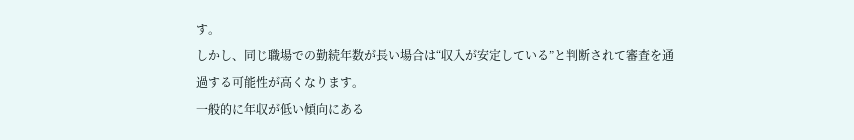す。
しかし、同じ職場での勤続年数が長い場合は“収入が安定している”と判断されて審査を通過する可能性が高くなります。
一般的に年収が低い傾向にある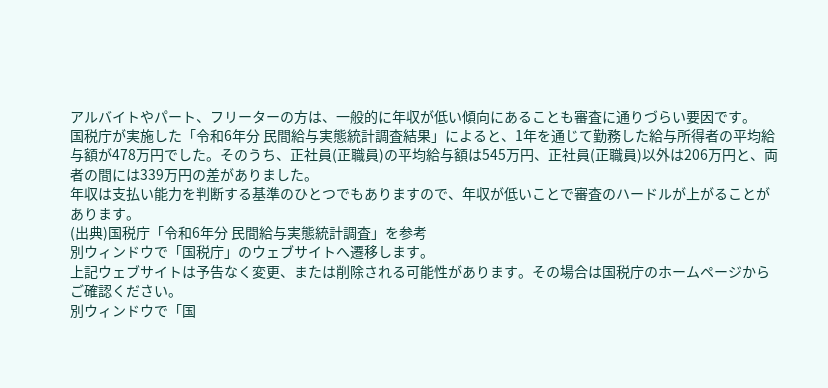アルバイトやパート、フリーターの方は、一般的に年収が低い傾向にあることも審査に通りづらい要因です。
国税庁が実施した「令和6年分 民間給与実態統計調査結果」によると、1年を通じて勤務した給与所得者の平均給与額が478万円でした。そのうち、正社員(正職員)の平均給与額は545万円、正社員(正職員)以外は206万円と、両者の間には339万円の差がありました。
年収は支払い能力を判断する基準のひとつでもありますので、年収が低いことで審査のハードルが上がることがあります。
(出典)国税庁「令和6年分 民間給与実態統計調査」を参考
別ウィンドウで「国税庁」のウェブサイトへ遷移します。
上記ウェブサイトは予告なく変更、または削除される可能性があります。その場合は国税庁のホームページからご確認ください。
別ウィンドウで「国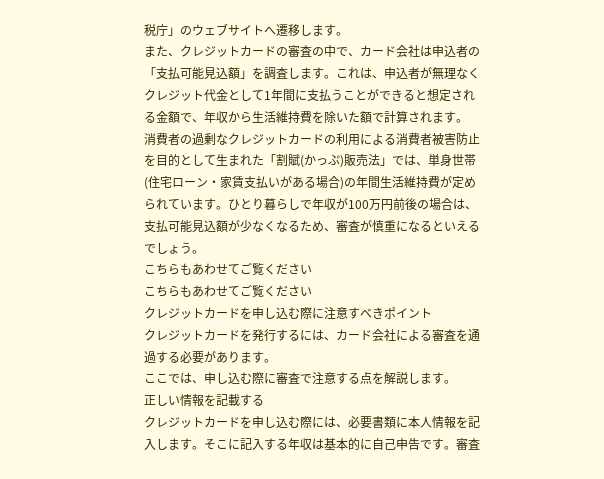税庁」のウェブサイトへ遷移します。
また、クレジットカードの審査の中で、カード会社は申込者の「支払可能見込額」を調査します。これは、申込者が無理なくクレジット代金として1年間に支払うことができると想定される金額で、年収から生活維持費を除いた額で計算されます。
消費者の過剰なクレジットカードの利用による消費者被害防止を目的として生まれた「割賦(かっぷ)販売法」では、単身世帯(住宅ローン・家賃支払いがある場合)の年間生活維持費が定められています。ひとり暮らしで年収が100万円前後の場合は、支払可能見込額が少なくなるため、審査が慎重になるといえるでしょう。
こちらもあわせてご覧ください
こちらもあわせてご覧ください
クレジットカードを申し込む際に注意すべきポイント
クレジットカードを発行するには、カード会社による審査を通過する必要があります。
ここでは、申し込む際に審査で注意する点を解説します。
正しい情報を記載する
クレジットカードを申し込む際には、必要書類に本人情報を記入します。そこに記入する年収は基本的に自己申告です。審査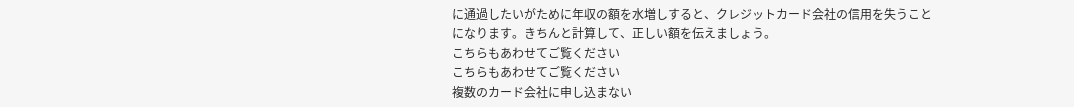に通過したいがために年収の額を水増しすると、クレジットカード会社の信用を失うことになります。きちんと計算して、正しい額を伝えましょう。
こちらもあわせてご覧ください
こちらもあわせてご覧ください
複数のカード会社に申し込まない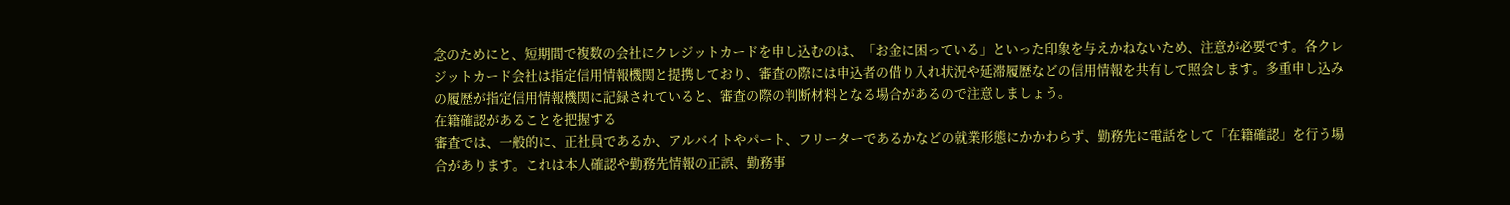念のためにと、短期間で複数の会社にクレジットカードを申し込むのは、「お金に困っている」といった印象を与えかねないため、注意が必要です。各クレジットカード会社は指定信用情報機関と提携しており、審査の際には申込者の借り入れ状況や延滞履歴などの信用情報を共有して照会します。多重申し込みの履歴が指定信用情報機関に記録されていると、審査の際の判断材料となる場合があるので注意しましょう。
在籍確認があることを把握する
審査では、一般的に、正社員であるか、アルバイトやパート、フリーターであるかなどの就業形態にかかわらず、勤務先に電話をして「在籍確認」を行う場合があります。これは本人確認や勤務先情報の正誤、勤務事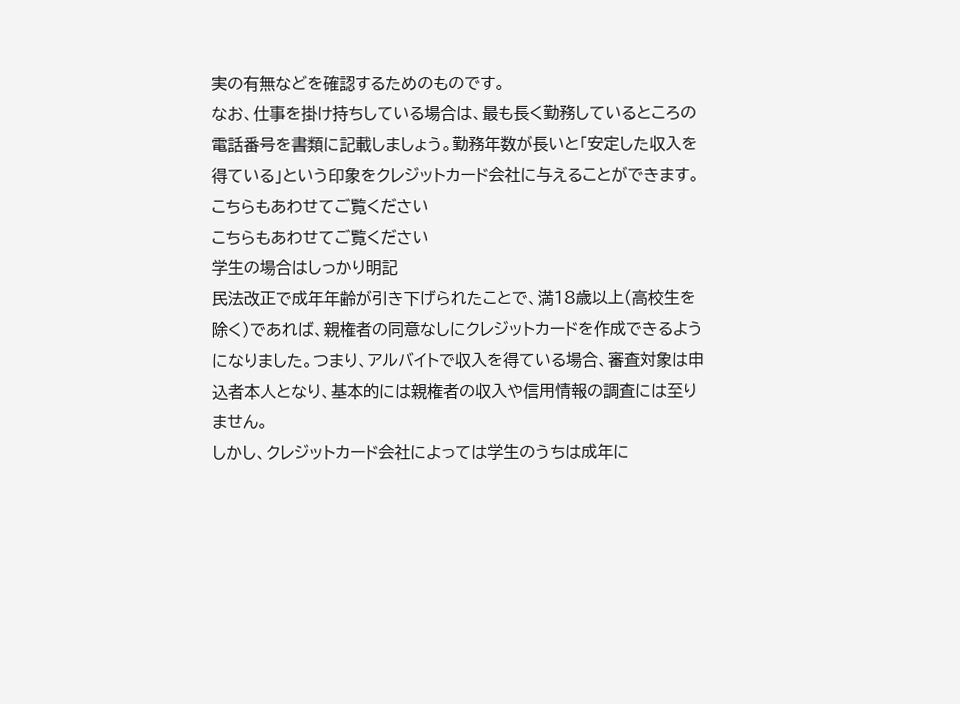実の有無などを確認するためのものです。
なお、仕事を掛け持ちしている場合は、最も長く勤務しているところの電話番号を書類に記載しましょう。勤務年数が長いと「安定した収入を得ている」という印象をクレジットカード会社に与えることができます。
こちらもあわせてご覧ください
こちらもあわせてご覧ください
学生の場合はしっかり明記
民法改正で成年年齢が引き下げられたことで、満18歳以上(高校生を除く)であれば、親権者の同意なしにクレジットカードを作成できるようになりました。つまり、アルバイトで収入を得ている場合、審査対象は申込者本人となり、基本的には親権者の収入や信用情報の調査には至りません。
しかし、クレジットカード会社によっては学生のうちは成年に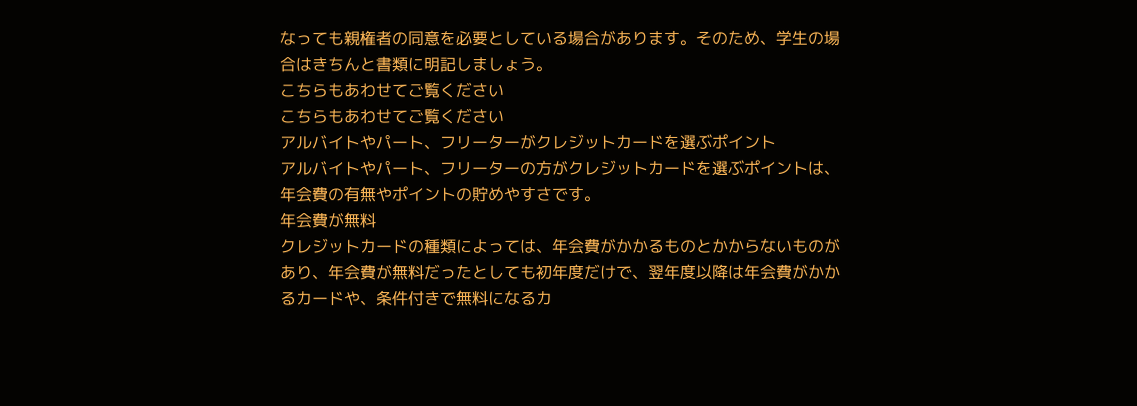なっても親権者の同意を必要としている場合があります。そのため、学生の場合はきちんと書類に明記しましょう。
こちらもあわせてご覧ください
こちらもあわせてご覧ください
アルバイトやパート、フリーターがクレジットカードを選ぶポイント
アルバイトやパート、フリーターの方がクレジットカードを選ぶポイントは、年会費の有無やポイントの貯めやすさです。
年会費が無料
クレジットカードの種類によっては、年会費がかかるものとかからないものがあり、年会費が無料だったとしても初年度だけで、翌年度以降は年会費がかかるカードや、条件付きで無料になるカ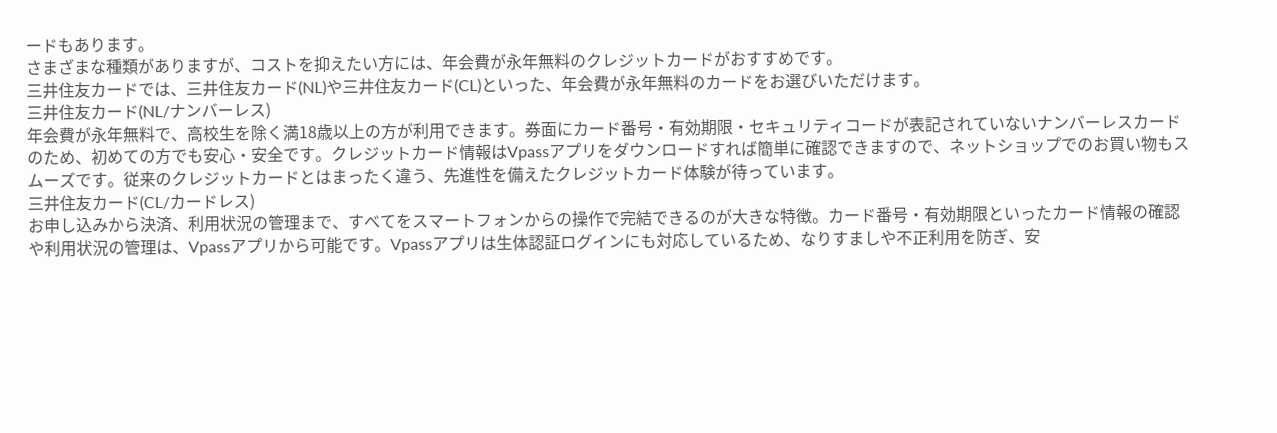ードもあります。
さまざまな種類がありますが、コストを抑えたい方には、年会費が永年無料のクレジットカードがおすすめです。
三井住友カードでは、三井住友カード(NL)や三井住友カード(CL)といった、年会費が永年無料のカードをお選びいただけます。
三井住友カード(NL/ナンバーレス)
年会費が永年無料で、高校生を除く満18歳以上の方が利用できます。券面にカード番号・有効期限・セキュリティコードが表記されていないナンバーレスカードのため、初めての方でも安心・安全です。クレジットカード情報はVpassアプリをダウンロードすれば簡単に確認できますので、ネットショップでのお買い物もスムーズです。従来のクレジットカードとはまったく違う、先進性を備えたクレジットカード体験が待っています。
三井住友カード(CL/カードレス)
お申し込みから決済、利用状況の管理まで、すべてをスマートフォンからの操作で完結できるのが大きな特徴。カード番号・有効期限といったカード情報の確認や利用状況の管理は、Vpassアプリから可能です。Vpassアプリは生体認証ログインにも対応しているため、なりすましや不正利用を防ぎ、安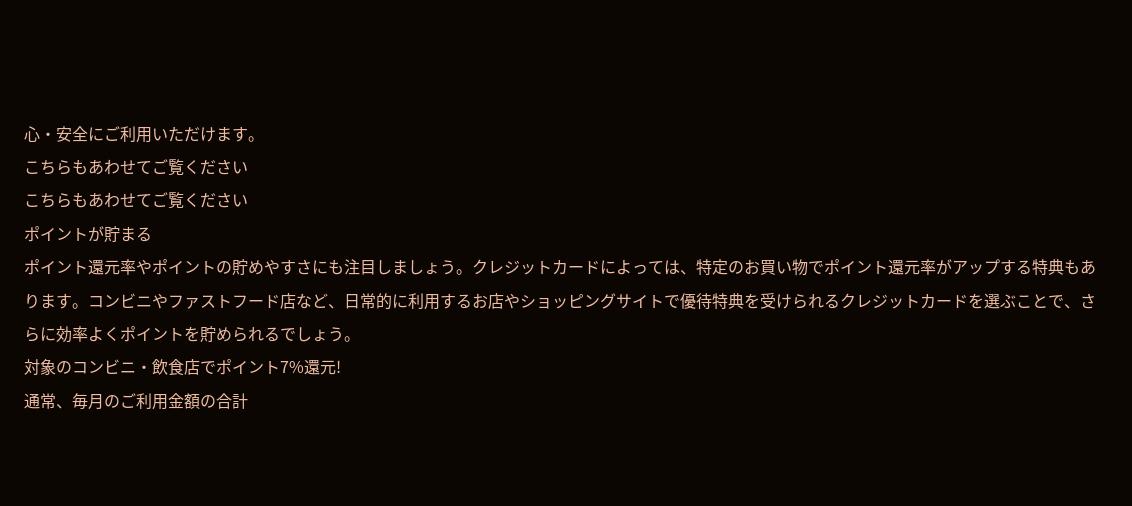心・安全にご利用いただけます。
こちらもあわせてご覧ください
こちらもあわせてご覧ください
ポイントが貯まる
ポイント還元率やポイントの貯めやすさにも注目しましょう。クレジットカードによっては、特定のお買い物でポイント還元率がアップする特典もあります。コンビニやファストフード店など、日常的に利用するお店やショッピングサイトで優待特典を受けられるクレジットカードを選ぶことで、さらに効率よくポイントを貯められるでしょう。
対象のコンビニ・飲食店でポイント7%還元!
通常、毎月のご利用金額の合計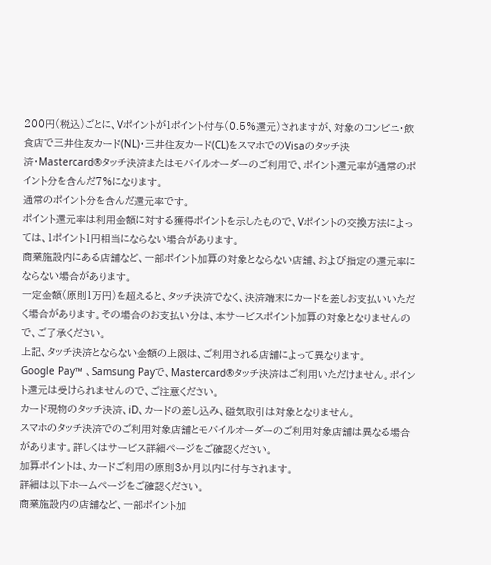200円(税込)ごとに、Vポイントが1ポイント付与(0.5%還元)されますが、対象のコンビニ・飲食店で三井住友カード(NL)・三井住友カード(CL)をスマホでのVisaのタッチ決済・Mastercard®タッチ決済またはモバイルオーダーのご利用で、ポイント還元率が通常のポイント分を含んだ7%になります。
通常のポイント分を含んだ還元率です。
ポイント還元率は利用金額に対する獲得ポイントを示したもので、Vポイントの交換方法によっては、1ポイント1円相当にならない場合があります。
商業施設内にある店舗など、一部ポイント加算の対象とならない店舗、および指定の還元率にならない場合があります。
一定金額(原則1万円)を超えると、タッチ決済でなく、決済端末にカードを差しお支払いいただく場合があります。その場合のお支払い分は、本サービスポイント加算の対象となりませんので、ご了承ください。
上記、タッチ決済とならない金額の上限は、ご利用される店舗によって異なります。
Google Pay™ 、Samsung Payで、Mastercard®タッチ決済はご利用いただけません。ポイント還元は受けられませんので、ご注意ください。
カード現物のタッチ決済、iD、カードの差し込み、磁気取引は対象となりません。
スマホのタッチ決済でのご利用対象店舗とモバイルオーダーのご利用対象店舗は異なる場合があります。詳しくはサービス詳細ページをご確認ください。
加算ポイントは、カードご利用の原則3か月以内に付与されます。
詳細は以下ホームページをご確認ください。
商業施設内の店舗など、一部ポイント加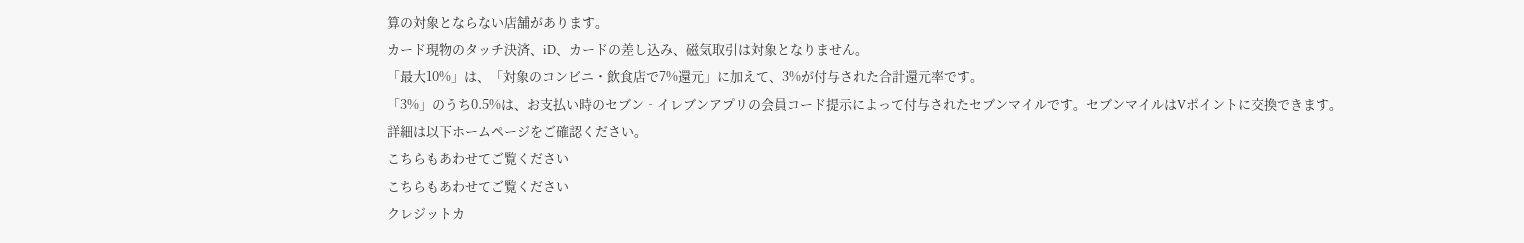算の対象とならない店舗があります。
カード現物のタッチ決済、iD、カードの差し込み、磁気取引は対象となりません。
「最大10%」は、「対象のコンビニ・飲食店で7%還元」に加えて、3%が付与された合計還元率です。
「3%」のうち0.5%は、お支払い時のセブン‐イレブンアプリの会員コード提示によって付与されたセブンマイルです。セブンマイルはVポイントに交換できます。
詳細は以下ホームページをご確認ください。
こちらもあわせてご覧ください
こちらもあわせてご覧ください
クレジットカ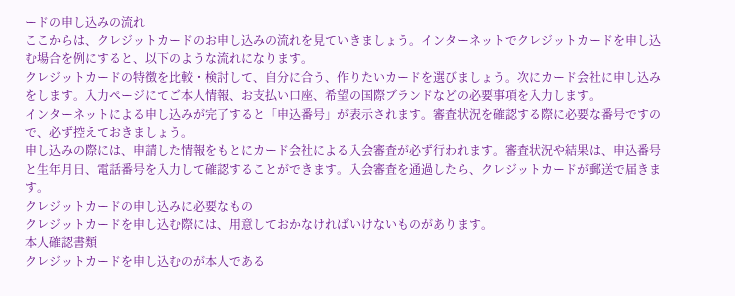ードの申し込みの流れ
ここからは、クレジットカードのお申し込みの流れを見ていきましょう。インターネットでクレジットカードを申し込む場合を例にすると、以下のような流れになります。
クレジットカードの特徴を比較・検討して、自分に合う、作りたいカードを選びましょう。次にカード会社に申し込みをします。入力ページにてご本人情報、お支払い口座、希望の国際ブランドなどの必要事項を入力します。
インターネットによる申し込みが完了すると「申込番号」が表示されます。審査状況を確認する際に必要な番号ですので、必ず控えておきましょう。
申し込みの際には、申請した情報をもとにカード会社による入会審査が必ず行われます。審査状況や結果は、申込番号と生年月日、電話番号を入力して確認することができます。入会審査を通過したら、クレジットカードが郵送で届きます。
クレジットカードの申し込みに必要なもの
クレジットカードを申し込む際には、用意しておかなければいけないものがあります。
本人確認書類
クレジットカードを申し込むのが本人である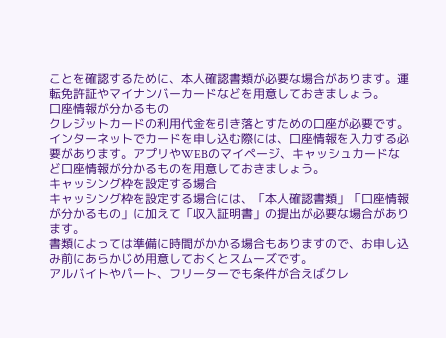ことを確認するために、本人確認書類が必要な場合があります。運転免許証やマイナンバーカードなどを用意しておきましょう。
口座情報が分かるもの
クレジットカードの利用代金を引き落とすための口座が必要です。インターネットでカードを申し込む際には、口座情報を入力する必要があります。アプリやWEBのマイページ、キャッシュカードなど口座情報が分かるものを用意しておきましょう。
キャッシング枠を設定する場合
キャッシング枠を設定する場合には、「本人確認書類」「口座情報が分かるもの」に加えて「収入証明書」の提出が必要な場合があります。
書類によっては準備に時間がかかる場合もありますので、お申し込み前にあらかじめ用意しておくとスムーズです。
アルバイトやパート、フリーターでも条件が合えばクレ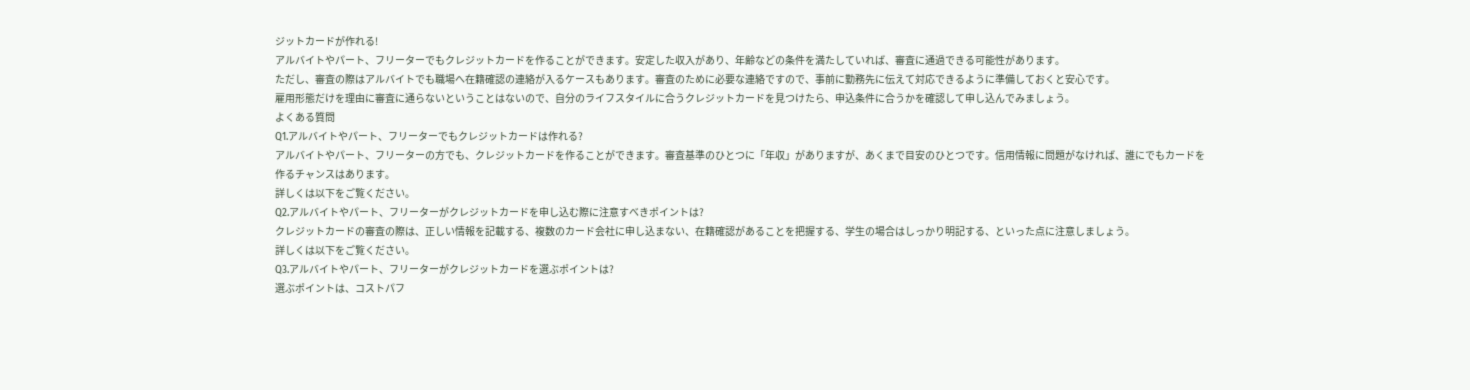ジットカードが作れる!
アルバイトやパート、フリーターでもクレジットカードを作ることができます。安定した収入があり、年齢などの条件を満たしていれば、審査に通過できる可能性があります。
ただし、審査の際はアルバイトでも職場へ在籍確認の連絡が入るケースもあります。審査のために必要な連絡ですので、事前に勤務先に伝えて対応できるように準備しておくと安心です。
雇用形態だけを理由に審査に通らないということはないので、自分のライフスタイルに合うクレジットカードを見つけたら、申込条件に合うかを確認して申し込んでみましょう。
よくある質問
Q1.アルバイトやパート、フリーターでもクレジットカードは作れる?
アルバイトやパート、フリーターの方でも、クレジットカードを作ることができます。審査基準のひとつに「年収」がありますが、あくまで目安のひとつです。信用情報に問題がなければ、誰にでもカードを作るチャンスはあります。
詳しくは以下をご覧ください。
Q2.アルバイトやパート、フリーターがクレジットカードを申し込む際に注意すべきポイントは?
クレジットカードの審査の際は、正しい情報を記載する、複数のカード会社に申し込まない、在籍確認があることを把握する、学生の場合はしっかり明記する、といった点に注意しましょう。
詳しくは以下をご覧ください。
Q3.アルバイトやパート、フリーターがクレジットカードを選ぶポイントは?
選ぶポイントは、コストパフ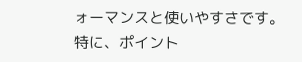ォーマンスと使いやすさです。特に、ポイント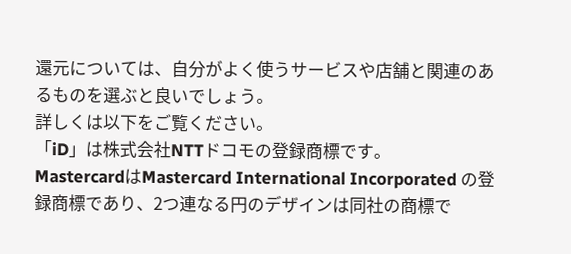還元については、自分がよく使うサービスや店舗と関連のあるものを選ぶと良いでしょう。
詳しくは以下をご覧ください。
「iD」は株式会社NTTドコモの登録商標です。
MastercardはMastercard International Incorporated の登録商標であり、2つ連なる円のデザインは同社の商標で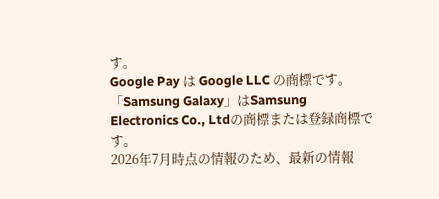す。
Google Pay は Google LLC の商標です。
「Samsung Galaxy」はSamsung Electronics Co., Ltdの商標または登録商標です。
2026年7月時点の情報のため、最新の情報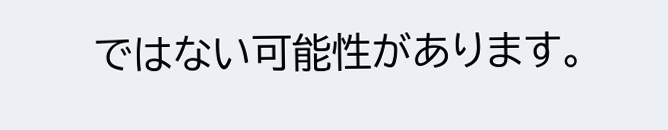ではない可能性があります。